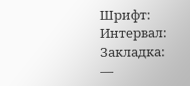Шрифт:
Интервал:
Закладка:
—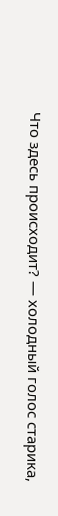Что здесь происходит? — холодный голос старика,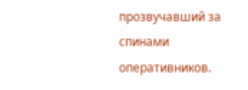прозвучавший за спинами оперативников.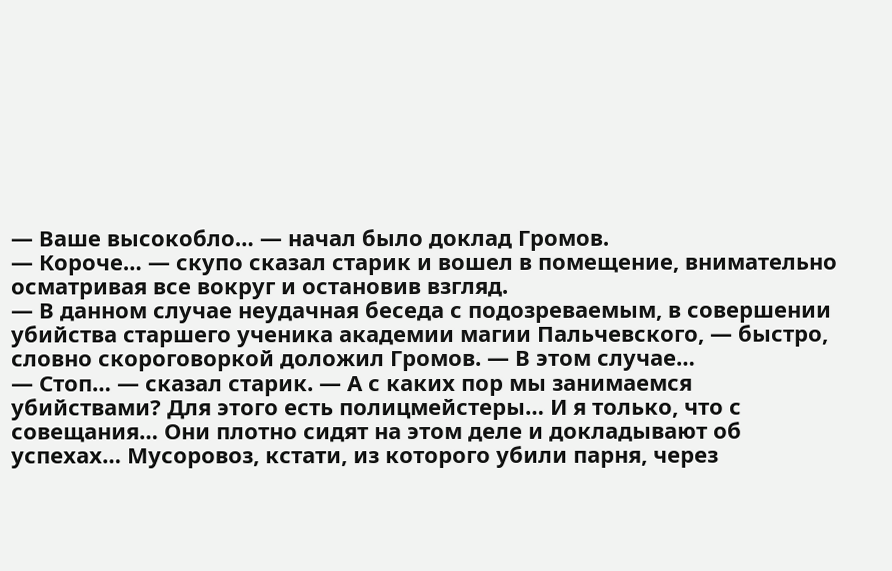— Ваше высокобло… — начал было доклад Громов.
— Короче… — скупо сказал старик и вошел в помещение, внимательно осматривая все вокруг и остановив взгляд.
— В данном случае неудачная беседа с подозреваемым, в совершении убийства старшего ученика академии магии Пальчевского, — быстро, словно скороговоркой доложил Громов. — В этом случае…
— Стоп… — сказал старик. — А с каких пор мы занимаемся убийствами? Для этого есть полицмейстеры… И я только, что с совещания… Они плотно сидят на этом деле и докладывают об успехах… Мусоровоз, кстати, из которого убили парня, через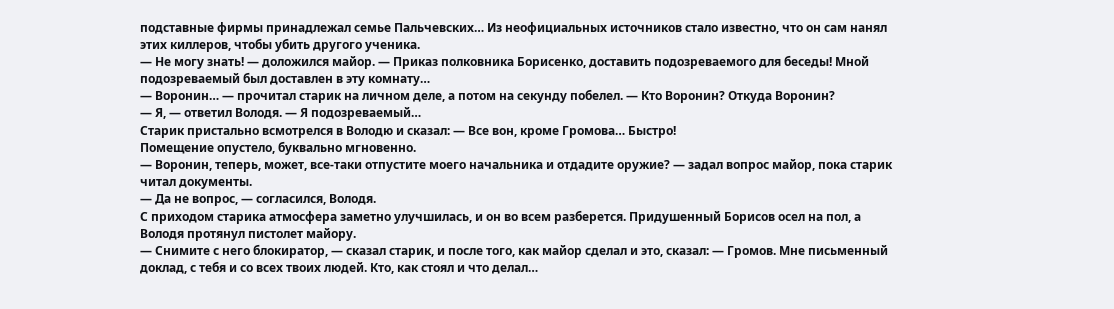подставные фирмы принадлежал семье Пальчевских… Из неофициальных источников стало известно, что он сам нанял этих киллеров, чтобы убить другого ученика.
— Не могу знать! — доложился майор. — Приказ полковника Борисенко, доставить подозреваемого для беседы! Мной подозреваемый был доставлен в эту комнату…
— Воронин… — прочитал старик на личном деле, а потом на секунду побелел. — Кто Воронин? Откуда Воронин?
— Я, — ответил Володя. — Я подозреваемый…
Старик пристально всмотрелся в Володю и сказал: — Все вон, кроме Громова… Быстро!
Помещение опустело, буквально мгновенно.
— Воронин, теперь, может, все-таки отпустите моего начальника и отдадите оружие? — задал вопрос майор, пока старик читал документы.
— Да не вопрос, — согласился, Володя.
С приходом старика атмосфера заметно улучшилась, и он во всем разберется. Придушенный Борисов осел на пол, а Володя протянул пистолет майору.
— Снимите с него блокиратор, — сказал старик, и после того, как майор сделал и это, сказал: — Громов. Мне письменный доклад, с тебя и со всех твоих людей. Кто, как стоял и что делал…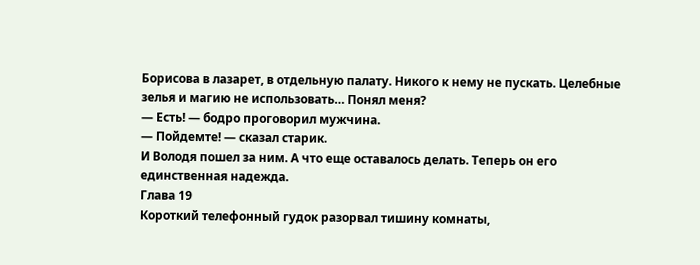Борисова в лазарет, в отдельную палату. Никого к нему не пускать. Целебные зелья и магию не использовать… Понял меня?
— Есть! — бодро проговорил мужчина.
— Пойдемте! — сказал старик.
И Володя пошел за ним. А что еще оставалось делать. Теперь он его единственная надежда.
Глава 19
Короткий телефонный гудок разорвал тишину комнаты,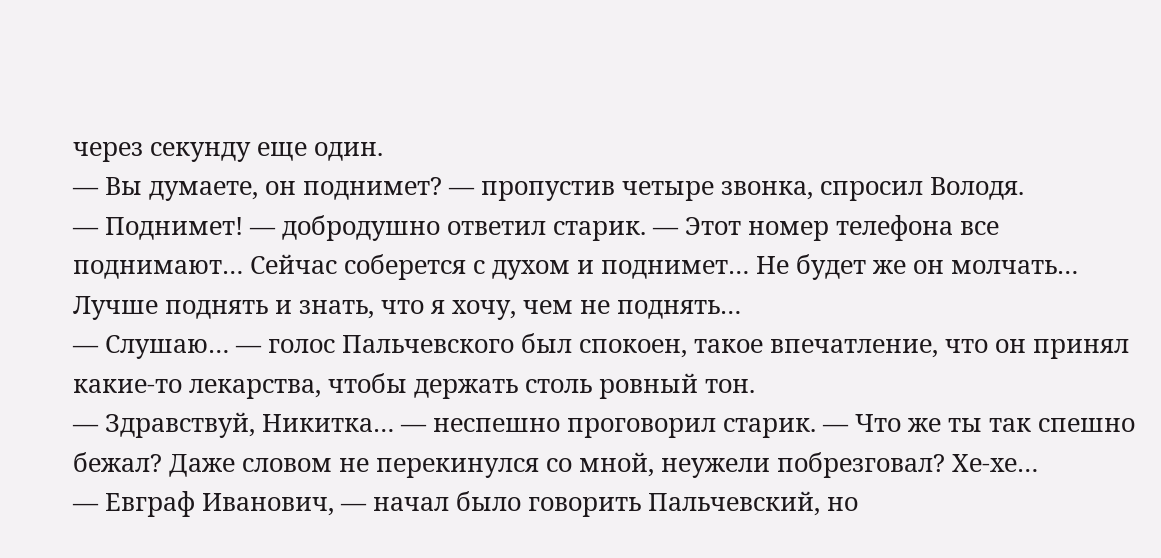через секунду еще один.
— Вы думаете, он поднимет? — пропустив четыре звонка, спросил Володя.
— Поднимет! — добродушно ответил старик. — Этот номер телефона все поднимают… Сейчас соберется с духом и поднимет… Не будет же он молчать… Лучше поднять и знать, что я хочу, чем не поднять…
— Слушаю… — голос Пальчевского был спокоен, такое впечатление, что он принял какие-то лекарства, чтобы держать столь ровный тон.
— Здравствуй, Никитка… — неспешно проговорил старик. — Что же ты так спешно бежал? Даже словом не перекинулся со мной, неужели побрезговал? Хе-хе…
— Евграф Иванович, — начал было говорить Пальчевский, но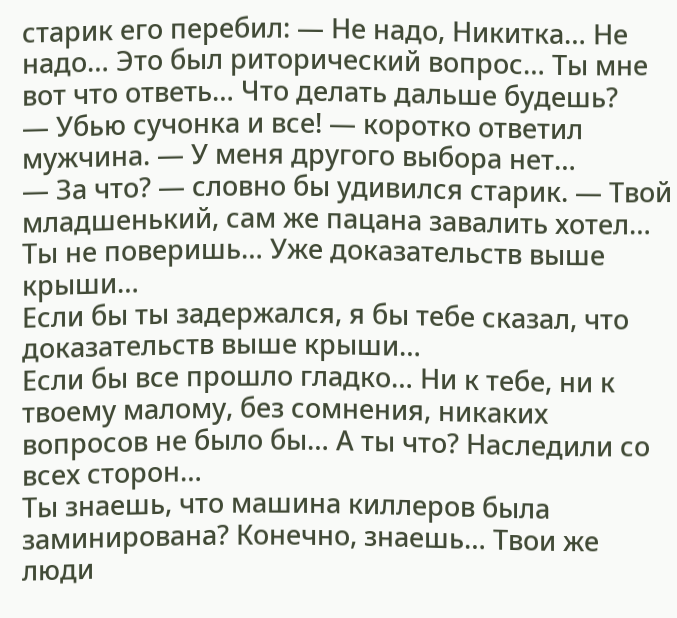старик его перебил: — Не надо, Никитка… Не надо… Это был риторический вопрос… Ты мне вот что ответь… Что делать дальше будешь?
— Убью сучонка и все! — коротко ответил мужчина. — У меня другого выбора нет…
— За что? — словно бы удивился старик. — Твой младшенький, сам же пацана завалить хотел… Ты не поверишь… Уже доказательств выше крыши…
Если бы ты задержался, я бы тебе сказал, что доказательств выше крыши…
Если бы все прошло гладко… Ни к тебе, ни к твоему малому, без сомнения, никаких вопросов не было бы… А ты что? Наследили со всех сторон…
Ты знаешь, что машина киллеров была заминирована? Конечно, знаешь… Твои же люди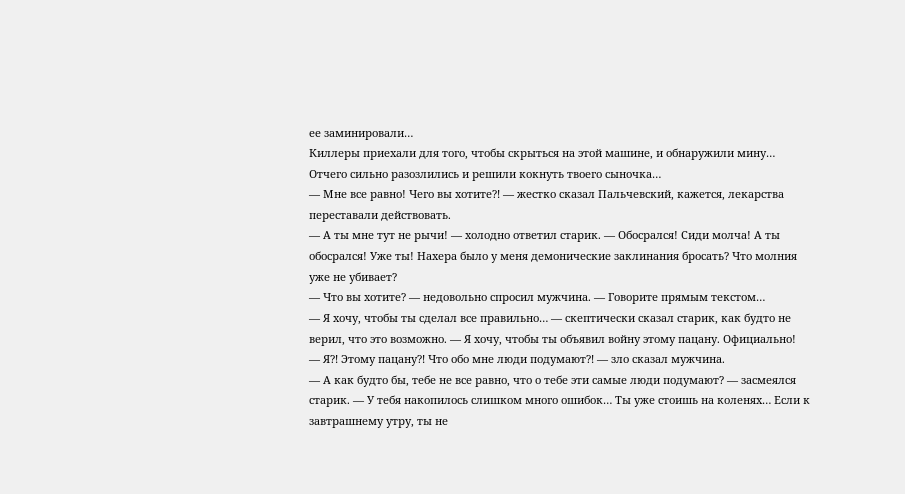ее заминировали…
Киллеры приехали для того, чтобы скрыться на этой машине, и обнаружили мину… Отчего сильно разозлились и решили кокнуть твоего сыночка…
— Мне все равно! Чего вы хотите⁈ — жестко сказал Пальчевский, кажется, лекарства переставали действовать.
— А ты мне тут не рычи! — холодно ответил старик. — Обосрался! Сиди молча! А ты обосрался! Уже ты! Нахера было у меня демонические заклинания бросать? Что молния уже не убивает?
— Что вы хотите? — недовольно спросил мужчина. — Говорите прямым текстом…
— Я хочу, чтобы ты сделал все правильно… — скептически сказал старик, как будто не верил, что это возможно. — Я хочу, чтобы ты объявил войну этому пацану. Официально!
— Я⁈ Этому пацану⁈ Что обо мне люди подумают⁈ — зло сказал мужчина.
— А как будто бы, тебе не все равно, что о тебе эти самые люди подумают? — засмеялся старик. — У тебя накопилось слишком много ошибок… Ты уже стоишь на коленях… Если к завтрашнему утру, ты не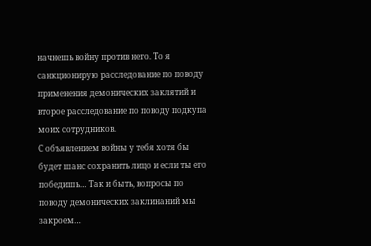начнешь войну против него. То я санкционирую расследование по поводу применения демонических заклятий и второе расследование по поводу подкупа моих сотрудников.
С объявлением войны у тебя хотя бы будет шанс сохранить лицо и если ты его победишь… Так и быть, вопросы по поводу демонических заклинаний мы закроем…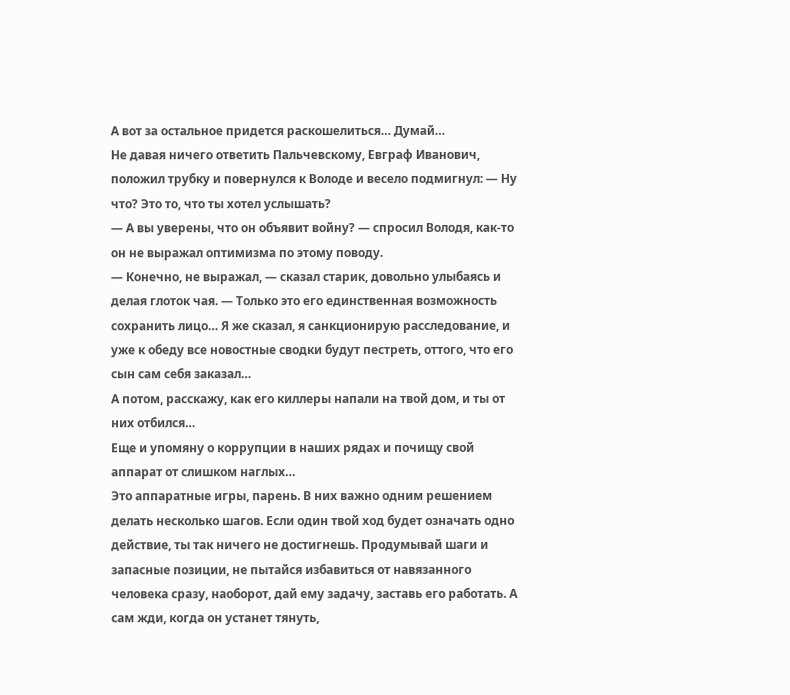А вот за остальное придется раскошелиться… Думай…
Не давая ничего ответить Пальчевскому, Евграф Иванович, положил трубку и повернулся к Володе и весело подмигнул: — Ну что? Это то, что ты хотел услышать?
— А вы уверены, что он объявит войну? — спросил Володя, как-то он не выражал оптимизма по этому поводу.
— Конечно, не выражал, — сказал старик, довольно улыбаясь и делая глоток чая. — Только это его единственная возможность сохранить лицо… Я же сказал, я санкционирую расследование, и уже к обеду все новостные сводки будут пестреть, оттого, что его сын сам себя заказал…
А потом, расскажу, как его киллеры напали на твой дом, и ты от них отбился…
Еще и упомяну о коррупции в наших рядах и почищу свой аппарат от слишком наглых…
Это аппаратные игры, парень. В них важно одним решением делать несколько шагов. Если один твой ход будет означать одно действие, ты так ничего не достигнешь. Продумывай шаги и запасные позиции, не пытайся избавиться от навязанного человека сразу, наоборот, дай ему задачу, заставь его работать. А сам жди, когда он устанет тянуть,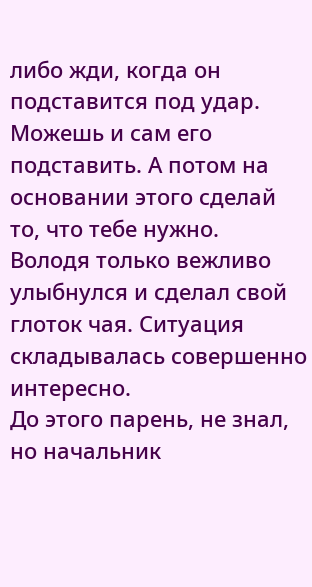либо жди, когда он подставится под удар. Можешь и сам его подставить. А потом на основании этого сделай то, что тебе нужно.
Володя только вежливо улыбнулся и сделал свой глоток чая. Ситуация складывалась совершенно интересно.
До этого парень, не знал, но начальник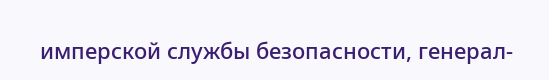имперской службы безопасности, генерал-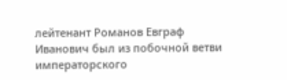лейтенант Романов Евграф Иванович был из побочной ветви императорского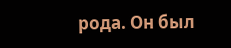рода. Он был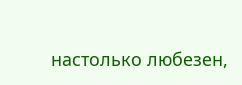настолько любезен,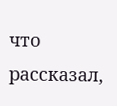что рассказал,